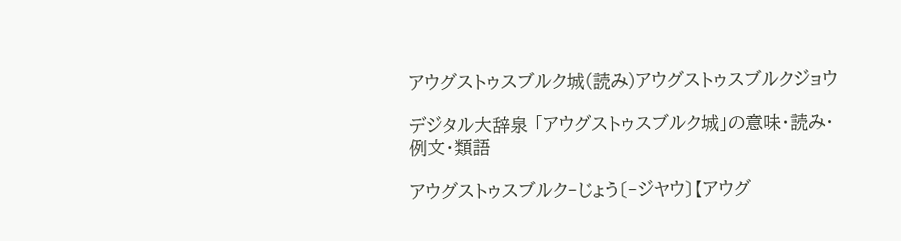アウグストゥスブルク城(読み)アウグストゥスブルクジョウ

デジタル大辞泉 「アウグストゥスブルク城」の意味・読み・例文・類語

アウグストゥスブルク‐じょう〔‐ジヤウ〕【アウグ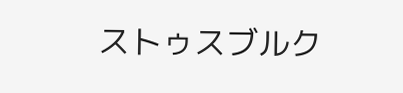ストゥスブルク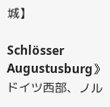城】

Schlösser Augustusburg》ドイツ西部、ノル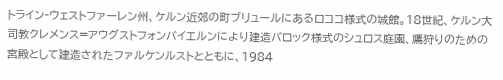トライン‐ウェストファーレン州、ケルン近郊の町ブリュールにあるロココ様式の城館。18世紀、ケルン大司教クレメンス=アウグストフォンバイエルンにより建造バロック様式のシュロス庭園、鷹狩りのための宮殿として建造されたファルケンルストとともに、1984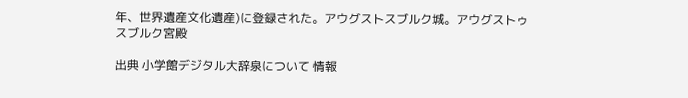年、世界遺産文化遺産)に登録された。アウグストスブルク城。アウグストゥスブルク宮殿

出典 小学館デジタル大辞泉について 情報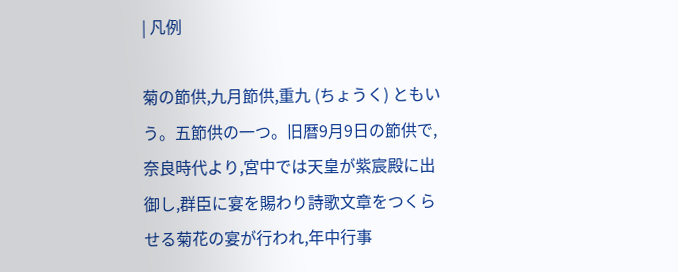| 凡例

菊の節供,九月節供,重九 (ちょうく) ともいう。五節供の一つ。旧暦9月9日の節供で,奈良時代より,宮中では天皇が紫宸殿に出御し,群臣に宴を賜わり詩歌文章をつくらせる菊花の宴が行われ,年中行事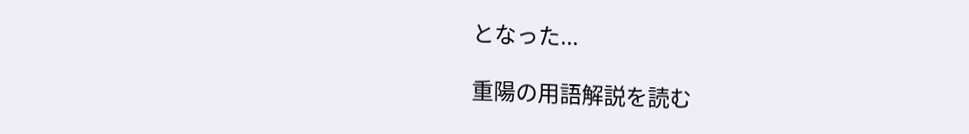となった...

重陽の用語解説を読む